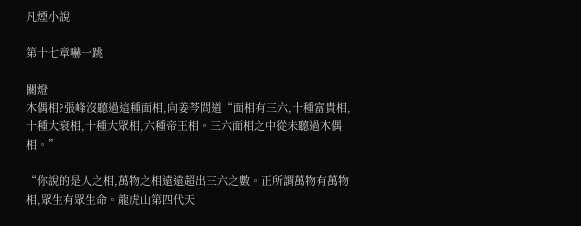凡煙小說

第十七章嚇一跳

關燈
木偶相?張峰沒聽過這種面相,向姜芩問道“面相有三六,十種富貴相,十種大衰相,十種大眾相,六種帝王相。三六面相之中從未聽過木偶相。”

“你說的是人之相,萬物之相遠遠超出三六之數。正所謂萬物有萬物相,眾生有眾生命。龍虎山第四代天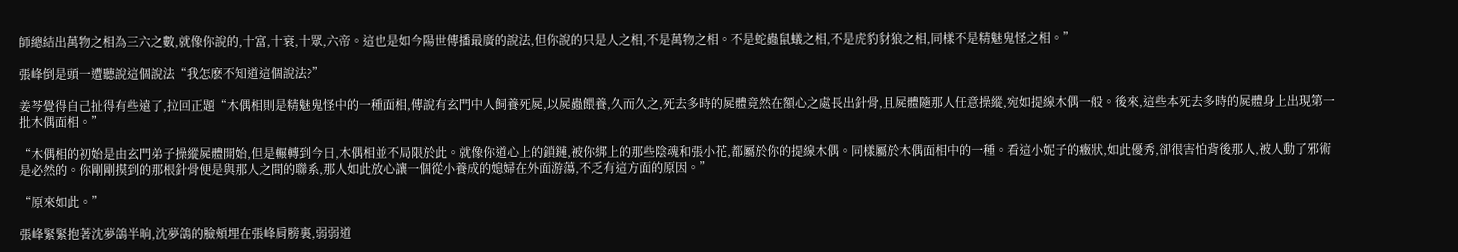師總結出萬物之相為三六之數,就像你說的,十富,十衰,十眾,六帝。這也是如今陽世傳播最廣的說法,但你說的只是人之相,不是萬物之相。不是蛇蟲鼠蟻之相,不是虎豹豺狼之相,同樣不是精魅鬼怪之相。”

張峰倒是頭一遭聽說這個說法“我怎麽不知道這個說法?”

姜芩覺得自己扯得有些遠了,拉回正題“木偶相則是精魅鬼怪中的一種面相,傳說有玄門中人飼養死屍,以屍蟲餵養,久而久之,死去多時的屍體竟然在額心之處長出針骨,且屍體隨那人任意操縱,宛如提線木偶一般。後來,這些本死去多時的屍體身上出現第一批木偶面相。”

“木偶相的初始是由玄門弟子操縱屍體開始,但是輾轉到今日,木偶相並不局限於此。就像你道心上的鎖鏈,被你綁上的那些陰魂和張小花,都屬於你的提線木偶。同樣屬於木偶面相中的一種。看這小妮子的癥狀,如此優秀,卻很害怕背後那人,被人動了邪術是必然的。你剛剛摸到的那根針骨便是與那人之間的聯系,那人如此放心讓一個從小養成的媳婦在外面游蕩,不乏有這方面的原因。”

“原來如此。”

張峰緊緊抱著沈夢鴿半晌,沈夢鴿的臉頰埋在張峰肩膀裏,弱弱道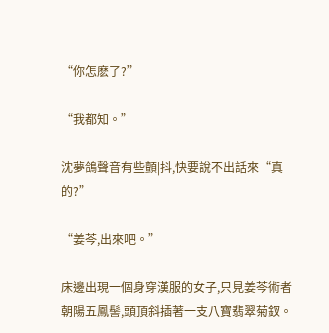“你怎麽了?”

“我都知。”

沈夢鴿聲音有些顫|抖,快要說不出話來“真的?”

“姜芩,出來吧。”

床邊出現一個身穿漢服的女子,只見姜芩術者朝陽五鳳髻,頭頂斜插著一支八寶翡翠菊釵。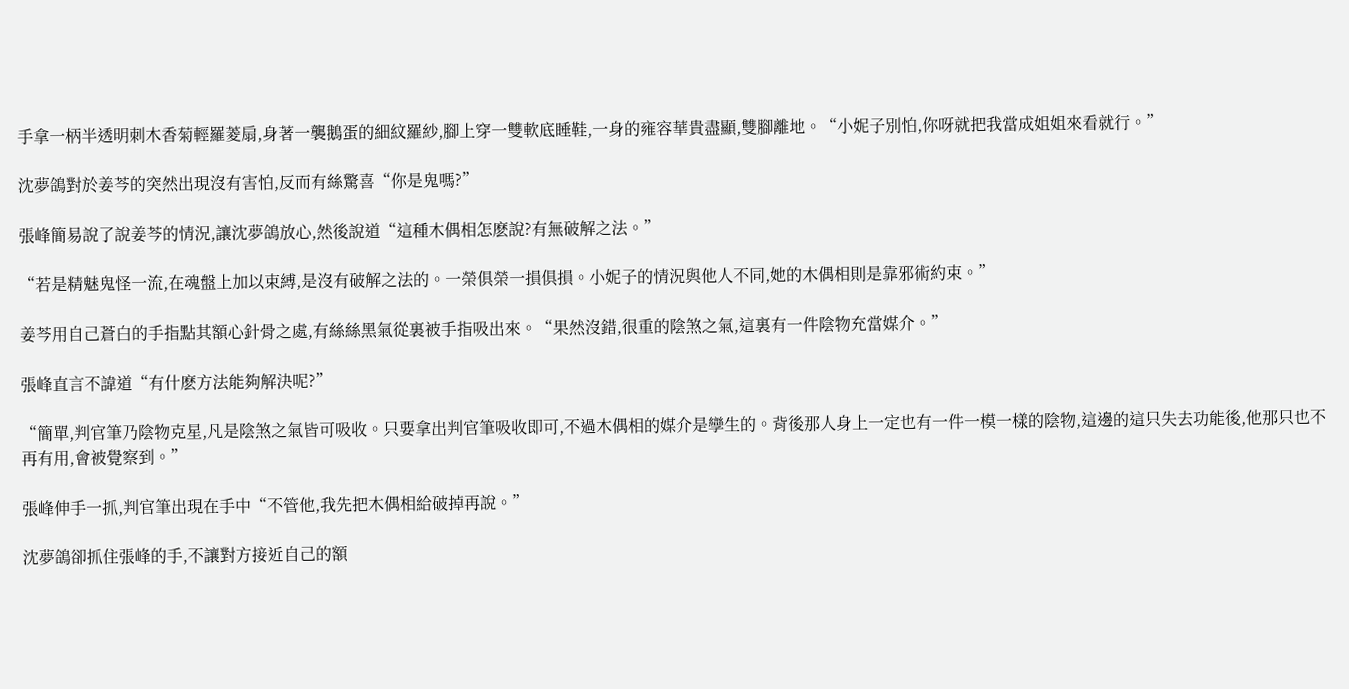手拿一柄半透明刺木香菊輕羅菱扇,身著一襲鵝蛋的細紋羅紗,腳上穿一雙軟底睡鞋,一身的雍容華貴盡顯,雙腳離地。“小妮子別怕,你呀就把我當成姐姐來看就行。”

沈夢鴿對於姜芩的突然出現沒有害怕,反而有絲驚喜“你是鬼嗎?”

張峰簡易說了說姜芩的情況,讓沈夢鴿放心,然後說道“這種木偶相怎麽說?有無破解之法。”

“若是精魅鬼怪一流,在魂盤上加以束縛,是沒有破解之法的。一榮俱榮一損俱損。小妮子的情況與他人不同,她的木偶相則是靠邪術約束。”

姜芩用自己蒼白的手指點其額心針骨之處,有絲絲黑氣從裏被手指吸出來。“果然沒錯,很重的陰煞之氣,這裏有一件陰物充當媒介。”

張峰直言不諱道“有什麽方法能夠解決呢?”

“簡單,判官筆乃陰物克星,凡是陰煞之氣皆可吸收。只要拿出判官筆吸收即可,不過木偶相的媒介是孿生的。背後那人身上一定也有一件一模一樣的陰物,這邊的這只失去功能後,他那只也不再有用,會被覺察到。”

張峰伸手一抓,判官筆出現在手中“不管他,我先把木偶相給破掉再說。”

沈夢鴿卻抓住張峰的手,不讓對方接近自己的額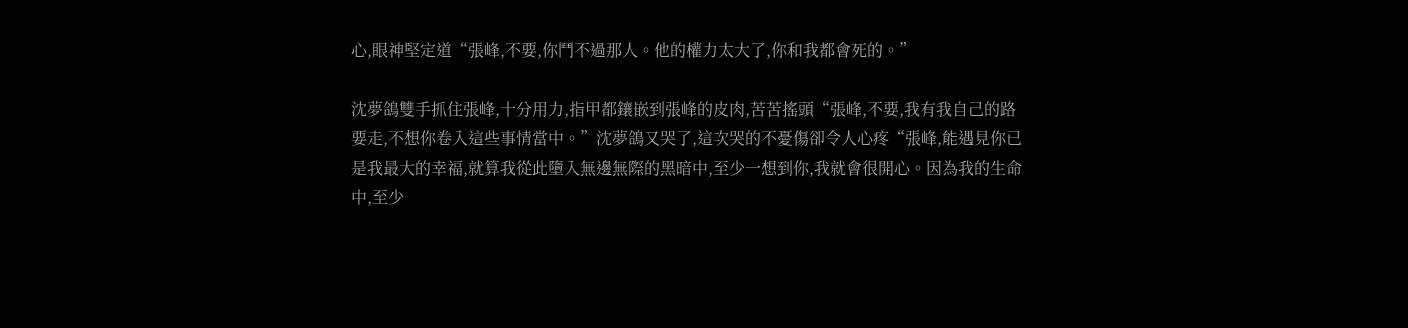心,眼神堅定道“張峰,不要,你鬥不過那人。他的權力太大了,你和我都會死的。”

沈夢鴿雙手抓住張峰,十分用力,指甲都鑲嵌到張峰的皮肉,苦苦搖頭“張峰,不要,我有我自己的路要走,不想你卷入這些事情當中。”沈夢鴿又哭了,這次哭的不憂傷卻令人心疼“張峰,能遇見你已是我最大的幸福,就算我從此墮入無邊無際的黑暗中,至少一想到你,我就會很開心。因為我的生命中,至少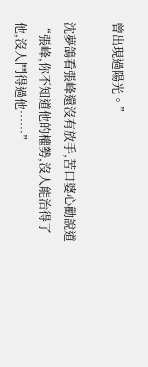曾出現過陽光。”

沈夢鴿看張峰還沒有放手,苦口婆心勸說道“張峰,你不知道他的權勢,沒人能治得了他,沒人鬥得過他……”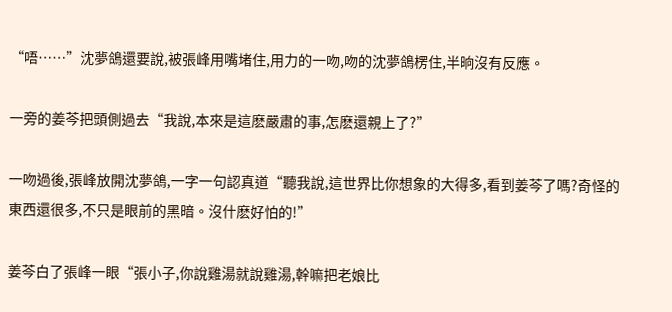“唔……”沈夢鴿還要說,被張峰用嘴堵住,用力的一吻,吻的沈夢鴿楞住,半晌沒有反應。

一旁的姜芩把頭側過去“我說,本來是這麽嚴肅的事,怎麽還親上了?”

一吻過後,張峰放開沈夢鴿,一字一句認真道“聽我說,這世界比你想象的大得多,看到姜芩了嗎?奇怪的東西還很多,不只是眼前的黑暗。沒什麽好怕的!”

姜芩白了張峰一眼“張小子,你說雞湯就說雞湯,幹嘛把老娘比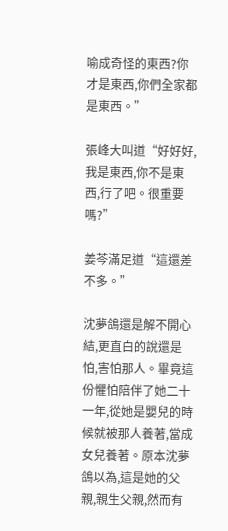喻成奇怪的東西?你才是東西,你們全家都是東西。”

張峰大叫道“好好好,我是東西,你不是東西,行了吧。很重要嗎?”

姜芩滿足道“這還差不多。”

沈夢鴿還是解不開心結,更直白的說還是怕,害怕那人。畢竟這份懼怕陪伴了她二十一年,從她是嬰兒的時候就被那人養著,當成女兒養著。原本沈夢鴿以為,這是她的父親,親生父親,然而有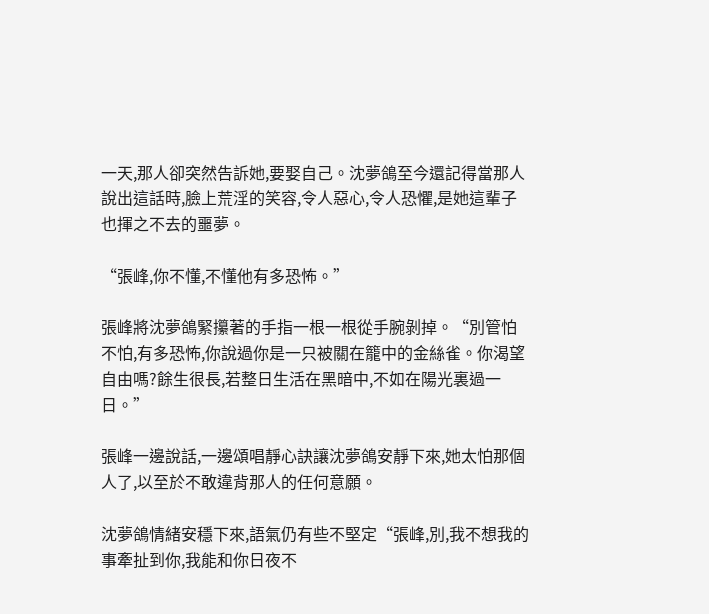一天,那人卻突然告訴她,要娶自己。沈夢鴿至今還記得當那人說出這話時,臉上荒淫的笑容,令人惡心,令人恐懼,是她這輩子也揮之不去的噩夢。

“張峰,你不懂,不懂他有多恐怖。”

張峰將沈夢鴿緊攥著的手指一根一根從手腕剝掉。“別管怕不怕,有多恐怖,你說過你是一只被關在籠中的金絲雀。你渴望自由嗎?餘生很長,若整日生活在黑暗中,不如在陽光裏過一日。”

張峰一邊說話,一邊頌唱靜心訣讓沈夢鴿安靜下來,她太怕那個人了,以至於不敢違背那人的任何意願。

沈夢鴿情緒安穩下來,語氣仍有些不堅定“張峰,別,我不想我的事牽扯到你,我能和你日夜不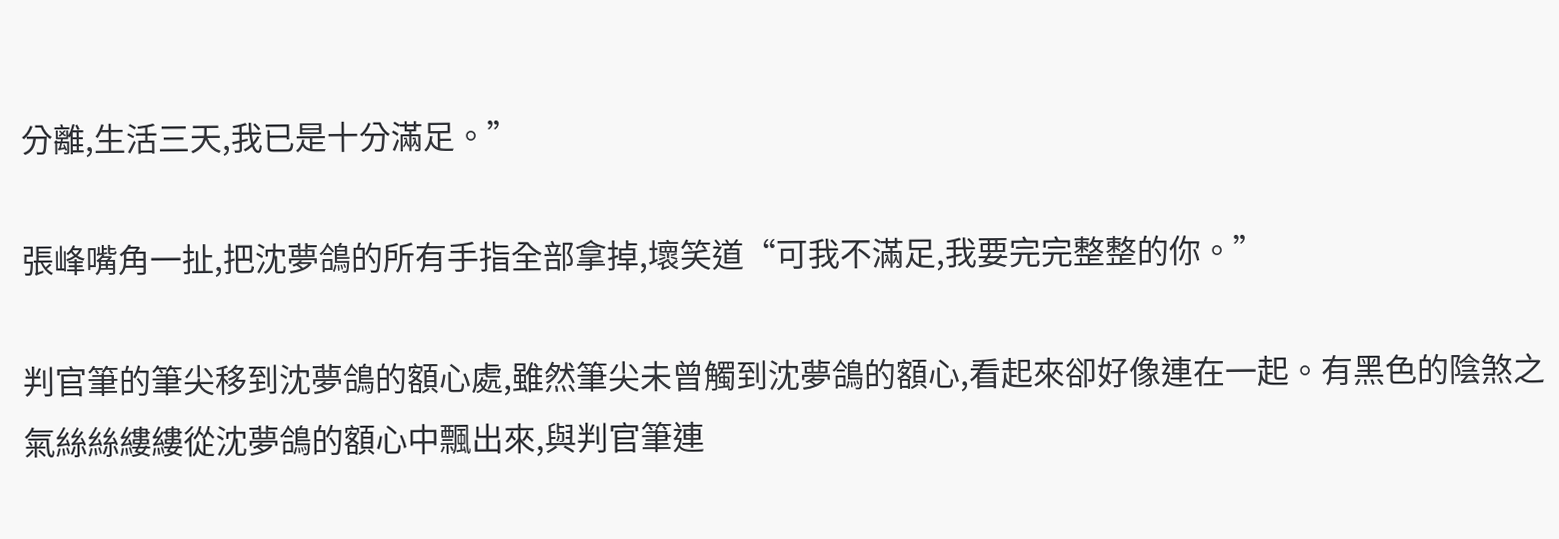分離,生活三天,我已是十分滿足。”

張峰嘴角一扯,把沈夢鴿的所有手指全部拿掉,壞笑道“可我不滿足,我要完完整整的你。”

判官筆的筆尖移到沈夢鴿的額心處,雖然筆尖未曾觸到沈夢鴿的額心,看起來卻好像連在一起。有黑色的陰煞之氣絲絲縷縷從沈夢鴿的額心中飄出來,與判官筆連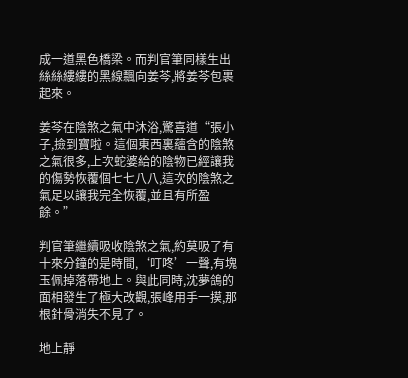成一道黑色橋梁。而判官筆同樣生出絲絲縷縷的黑線飄向姜芩,將姜芩包裹起來。

姜芩在陰煞之氣中沐浴,驚喜道“張小子,撿到寶啦。這個東西裏蘊含的陰煞之氣很多,上次蛇婆給的陰物已經讓我的傷勢恢覆個七七八八,這次的陰煞之氣足以讓我完全恢覆,並且有所盈餘。”

判官筆繼續吸收陰煞之氣,約莫吸了有十來分鐘的是時間,‘叮咚’一聲,有塊玉佩掉落帶地上。與此同時,沈夢鴿的面相發生了極大改觀,張峰用手一摸,那根針骨消失不見了。

地上靜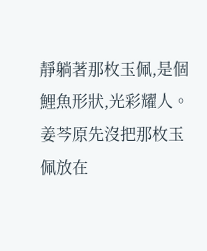靜躺著那枚玉佩,是個鯉魚形狀,光彩耀人。姜芩原先沒把那枚玉佩放在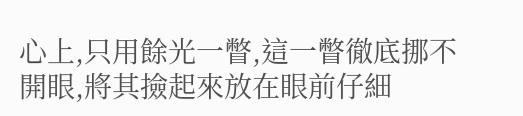心上,只用餘光一瞥,這一瞥徹底挪不開眼,將其撿起來放在眼前仔細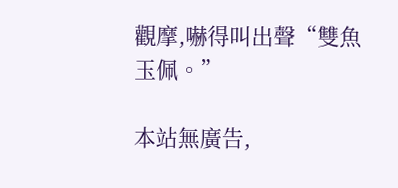觀摩,嚇得叫出聲“雙魚玉佩。”

本站無廣告,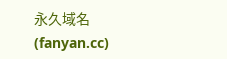永久域名(fanyan.cc)